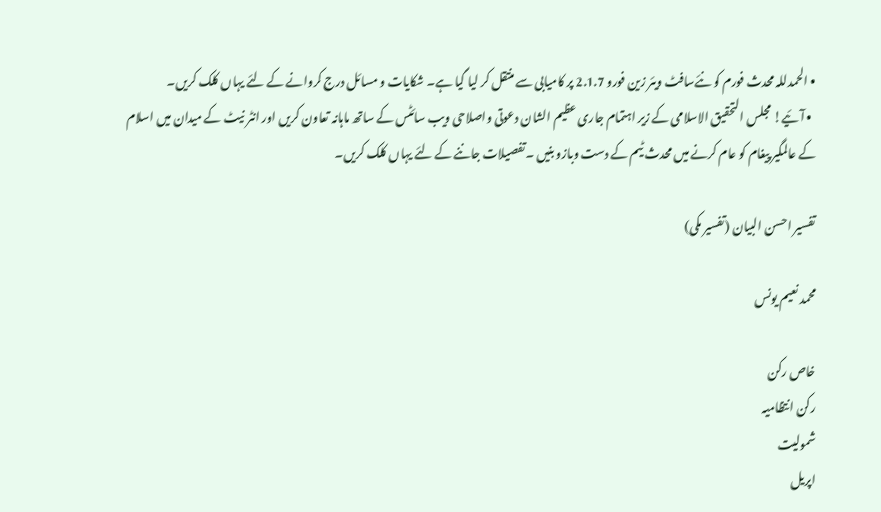• الحمدللہ محدث فورم کو نئےسافٹ ویئر زین فورو 2.1.7 پر کامیابی سے منتقل کر لیا گیا ہے۔ شکایات و مسائل درج کروانے کے لئے یہاں کلک کریں۔
  • آئیے! مجلس التحقیق الاسلامی کے زیر اہتمام جاری عظیم الشان دعوتی واصلاحی ویب سائٹس کے ساتھ ماہانہ تعاون کریں اور انٹر نیٹ کے میدان میں اسلام کے عالمگیر پیغام کو عام کرنے میں محدث ٹیم کے دست وبازو بنیں ۔تفصیلات جاننے کے لئے یہاں کلک کریں۔

تفسیر احسن البیان (تفسیر مکی)

محمد نعیم یونس

خاص رکن
رکن انتظامیہ
شمولیت
اپریل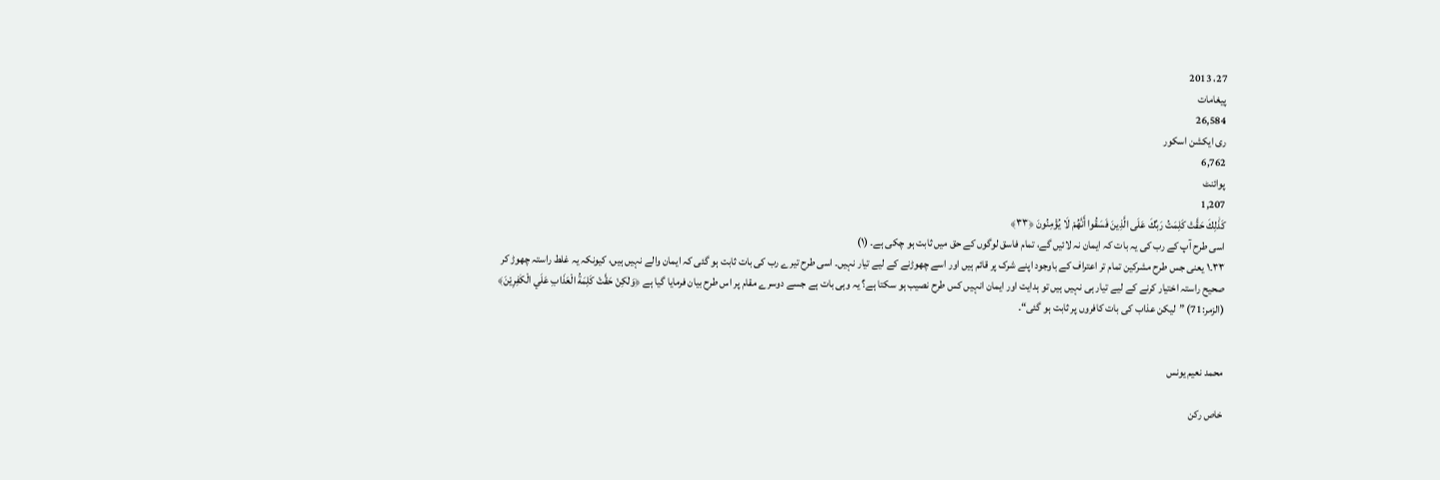27، 2013
پیغامات
26,584
ری ایکشن اسکور
6,762
پوائنٹ
1,207
كَذَٰلِكَ حَقَّتْ كَلِمَتُ رَ‌بِّكَ عَلَى الَّذِينَ فَسَقُوا أَنَّهُمْ لَا يُؤْمِنُونَ ﴿٣٣﴾
اسی طرح آپ کے رب کی یہ بات کہ ایمان نہ لائیں گے، تمام فاسق لوگوں کے حق میں ثابت ہو چکی ہے۔ (١)
٣٣۔١ یعنی جس طرح مشرکین تمام تر اعتراف کے باوجود اپنے شرک پر قائم ہیں اور اسے چھوڑنے کے لیے تیار نہیں۔ اسی طرح تیرے رب کی بات ثابت ہو گئی کہ ایمان والے نہیں ہیں، کیونکہ یہ غلط راستہ چھوڑ کر صحیح راستہ اختیار کرنے کے لیے تیار ہی نہیں ہیں تو ہدایت اور ایمان انہیں کس طرح نصیب ہو سکتا ہے؟ یہ وہی بات ہے جسے دوسرے مقام پر اس طرح بیان فرمایا گیا ہے ﴿وَلٰكِنْ حَقَّتْ كَلِمَةُ الْعَذَابِ عَلَي الْكٰفِرِيْنَ﴾ (الزمر:71) ”لیکن عذاب کی بات کافروں پر ثابت ہو گئی“۔


محمد نعیم یونس

خاص رکن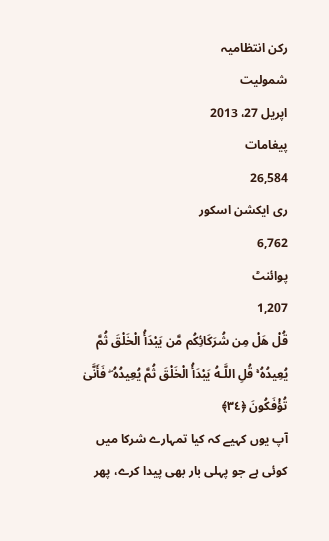رکن انتظامیہ
شمولیت
اپریل 27، 2013
پیغامات
26,584
ری ایکشن اسکور
6,762
پوائنٹ
1,207
قُلْ هَلْ مِن شُرَ‌كَائِكُم مَّن يَبْدَأُ الْخَلْقَ ثُمَّ يُعِيدُهُ ۚ قُلِ اللَّـهُ يَبْدَأُ الْخَلْقَ ثُمَّ يُعِيدُهُ ۖ فَأَنَّىٰ تُؤْفَكُونَ ﴿٣٤﴾
آپ یوں کہیے کہ کیا تمہارے شرکا میں کوئی ہے جو پہلی بار بھی پیدا کرے، پھر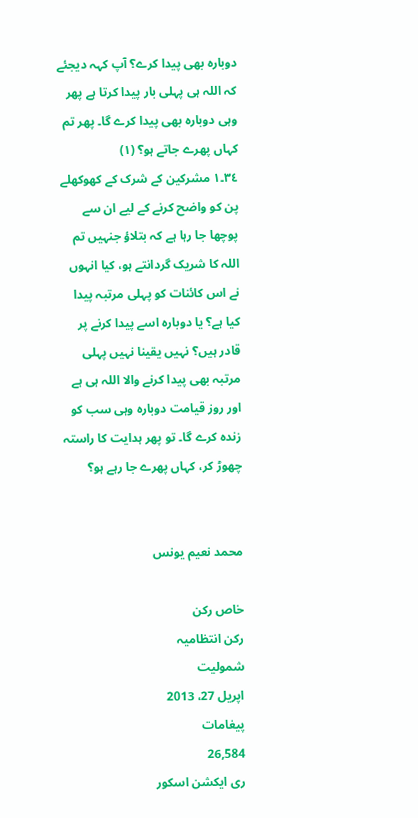دوبارہ بھی پیدا کرے؟ آپ کہہ دیجئے کہ اللہ ہی پہلی بار پیدا کرتا ہے پھر وہی دوبارہ بھی پیدا کرے گا۔ پھر تم کہاں پھرے جاتے ہو؟ (١)
٣٤۔١ مشرکین کے شرک کے کھوکھلے پن کو واضح کرنے کے لیے ان سے پوچھا جا رہا ہے کہ بتلاؤ جنہیں تم اللہ کا شریک گردانتے ہو، کیا انہوں نے اس کائنات کو پہلی مرتبہ پیدا کیا ہے؟ یا دوبارہ اسے پیدا کرنے پر قادر ہیں؟ نہیں یقینا نہیں پہلی مرتبہ بھی پیدا کرنے والا اللہ ہی ہے اور روز قیامت دوبارہ وہی سب کو زندہ کرے گا۔ تو پھر ہدایت کا راستہ چھوڑ کر، کہاں پھرے جا رہے ہو؟


محمد نعیم یونس

خاص رکن
رکن انتظامیہ
شمولیت
اپریل 27، 2013
پیغامات
26,584
ری ایکشن اسکور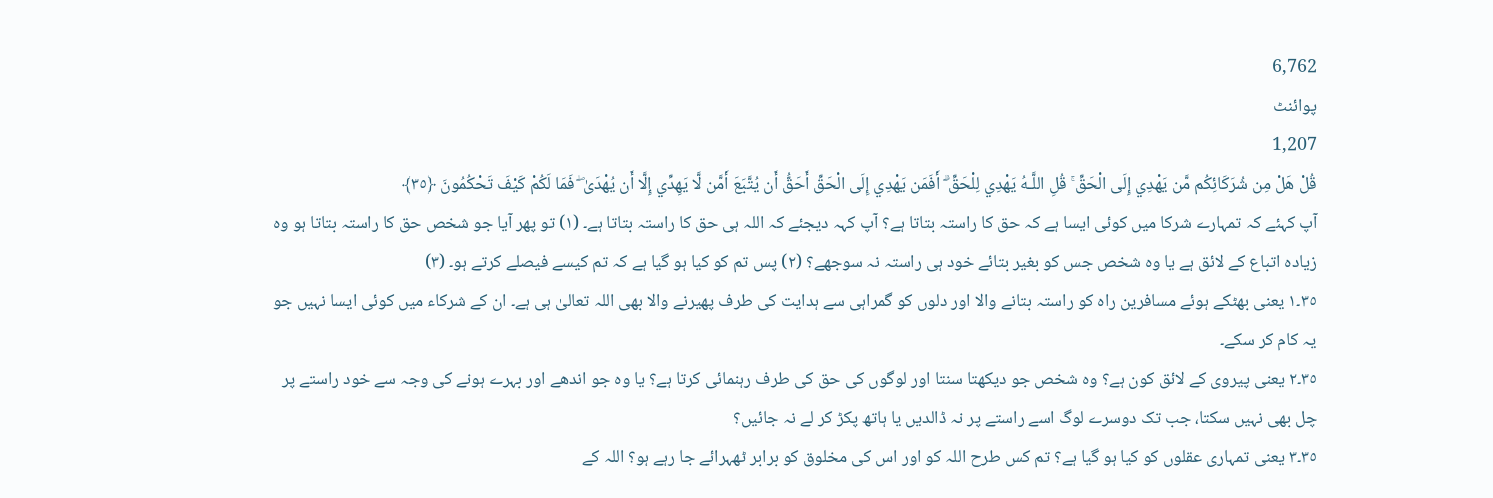6,762
پوائنٹ
1,207
قُلْ هَلْ مِن شُرَ‌كَائِكُم مَّن يَهْدِي إِلَى الْحَقِّ ۚ قُلِ اللَّـهُ يَهْدِي لِلْحَقِّ ۗ أَفَمَن يَهْدِي إِلَى الْحَقِّ أَحَقُّ أَن يُتَّبَعَ أَمَّن لَّا يَهِدِّي إِلَّا أَن يُهْدَىٰ ۖ فَمَا لَكُمْ كَيْفَ تَحْكُمُونَ ﴿٣٥﴾
آپ کہئے کہ تمہارے شرکا میں کوئی ایسا ہے کہ حق کا راستہ بتاتا ہے؟ آپ کہہ دیجئے کہ اللہ ہی حق کا راستہ بتاتا ہے۔ (١) تو پھر آیا جو شخص حق کا راستہ بتاتا ہو وہ زیادہ اتباع کے لائق ہے یا وہ شخص جس کو بغیر بتائے خود ہی راستہ نہ سوجھے؟ (٢) پس تم کو کیا ہو گیا ہے کہ تم کیسے فیصلے کرتے ہو۔ (٣)
٣٥۔١ یعنی بھٹکے ہوئے مسافرین راہ کو راستہ بتانے والا اور دلوں کو گمراہی سے ہدایت کی طرف پھیرنے والا بھی اللہ تعالیٰ ہی ہے۔ ان کے شرکاء میں کوئی ایسا نہیں جو یہ کام کر سکے۔
٣٥۔٢ یعنی پیروی کے لائق کون ہے؟ وہ شخص جو دیکھتا سنتا اور لوگوں کی حق کی طرف رہنمائی کرتا ہے؟ یا وہ جو اندھے اور بہرے ہونے کی وجہ سے خود راستے پر چل بھی نہیں سکتا، جب تک دوسرے لوگ اسے راستے پر نہ ڈالدیں یا ہاتھ پکڑ کر لے نہ جائیں؟
٣٥۔٣ یعنی تمہاری عقلوں کو کیا ہو گیا ہے؟ تم کس طرح اللہ کو اور اس کی مخلوق کو برابر ٹھہرائے جا رہے ہو؟ اللہ کے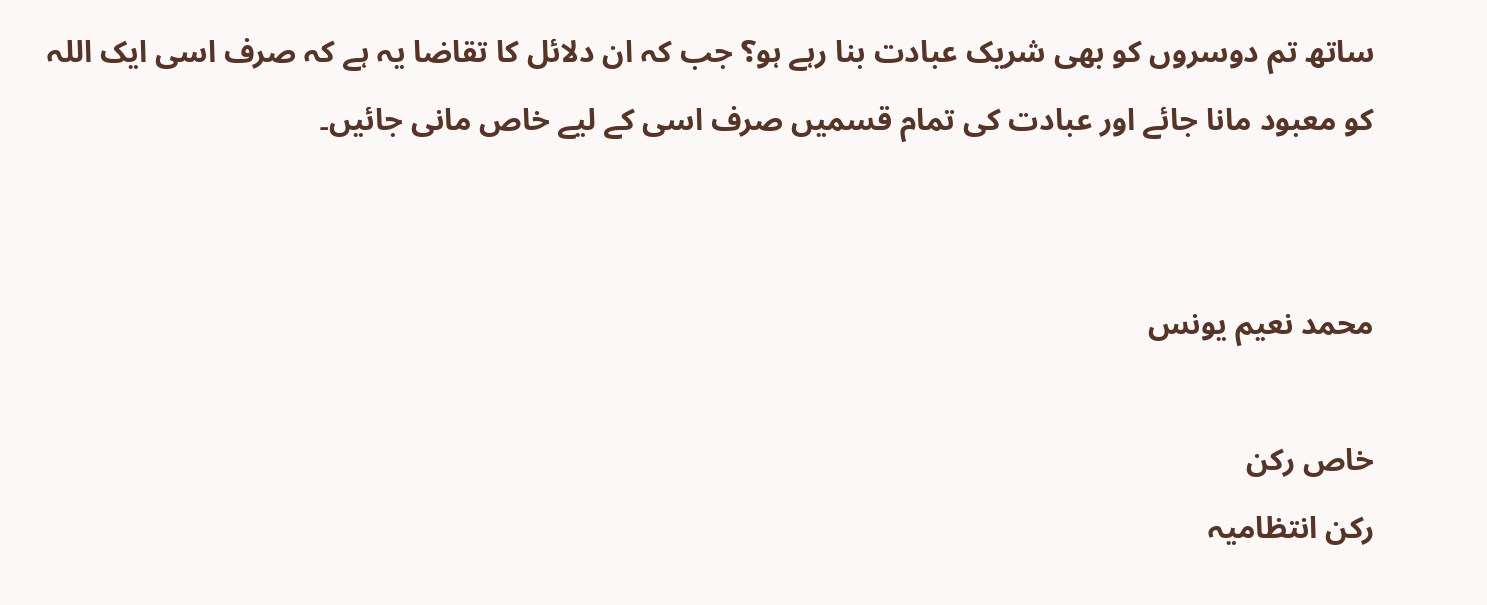ساتھ تم دوسروں کو بھی شریک عبادت بنا رہے ہو؟ جب کہ ان دلائل کا تقاضا یہ ہے کہ صرف اسی ایک اللہ کو معبود مانا جائے اور عبادت کی تمام قسمیں صرف اسی کے لیے خاص مانی جائیں۔


محمد نعیم یونس

خاص رکن
رکن انتظامیہ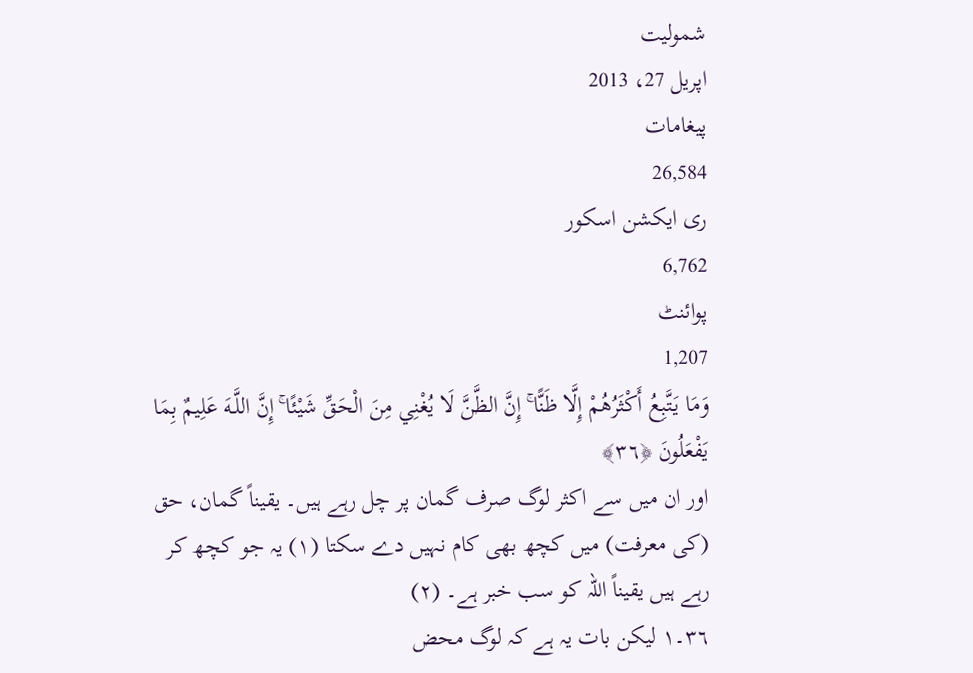شمولیت
اپریل 27، 2013
پیغامات
26,584
ری ایکشن اسکور
6,762
پوائنٹ
1,207
وَمَا يَتَّبِعُ أَكْثَرُ‌هُمْ إِلَّا ظَنًّا ۚ إِنَّ الظَّنَّ لَا يُغْنِي مِنَ الْحَقِّ شَيْئًا ۚ إِنَّ اللَّـهَ عَلِيمٌ بِمَا يَفْعَلُونَ ﴿٣٦﴾
اور ان میں سے اکثر لوگ صرف گمان پر چل رہے ہیں۔ یقیناً گمان، حق (کی معرفت) میں کچھ بھی کام نہیں دے سکتا (١) یہ جو کچھ کر رہے ہیں یقیناً اللہ کو سب خبر ہے۔ (٢)
٣٦۔١ لیکن بات یہ ہے کہ لوگ محض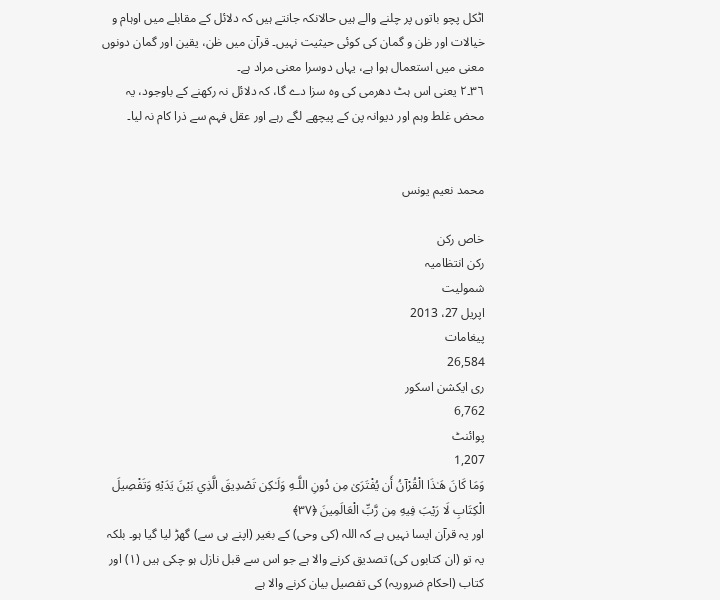اٹکل پچو باتوں پر چلنے والے ہیں حالانکہ جانتے ہیں کہ دلائل کے مقابلے میں اوہام و خیالات اور ظن و گمان کی کوئی حیثیت نہیں۔ قرآن میں ظن، یقین اور گمان دونوں معنی میں استعمال ہوا ہے، یہاں دوسرا معنی مراد ہے۔
٣٦۔٢ یعنی اس ہٹ دھرمی کی وہ سزا دے گا، کہ دلائل نہ رکھنے کے باوجود، یہ محض غلط وہم اور دیوانہ پن کے پیچھے لگے رہے اور عقل فہم سے ذرا کام نہ لیا۔


محمد نعیم یونس

خاص رکن
رکن انتظامیہ
شمولیت
اپریل 27، 2013
پیغامات
26,584
ری ایکشن اسکور
6,762
پوائنٹ
1,207
وَمَا كَانَ هَـٰذَا الْقُرْ‌آنُ أَن يُفْتَرَ‌ىٰ مِن دُونِ اللَّـهِ وَلَـٰكِن تَصْدِيقَ الَّذِي بَيْنَ يَدَيْهِ وَتَفْصِيلَ الْكِتَابِ لَا رَ‌يْبَ فِيهِ مِن رَّ‌بِّ الْعَالَمِينَ ﴿٣٧﴾
اور یہ قرآن ایسا نہیں ہے کہ اللہ (کی وحی) کے بغیر (اپنے ہی سے) گھڑ لیا گیا ہو۔ بلکہ یہ تو (ان کتابوں کی) تصدیق کرنے والا ہے جو اس سے قبل نازل ہو چکی ہیں (١) اور کتاب (احکام ضروریہ) کی تفصیل بیان کرنے والا ہے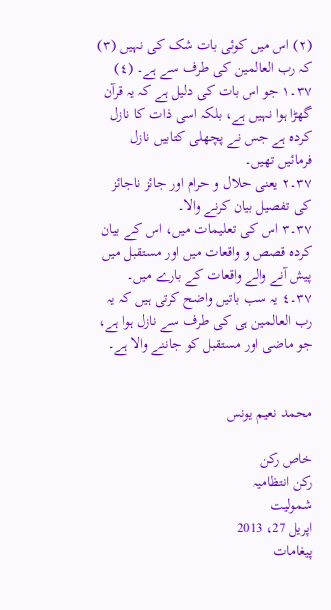(٢) اس میں کوئی بات شک کی نہیں (٣) کہ رب العالمین کی طرف سے ہے۔ (٤)
٣٧۔١ جو اس بات کی دلیل ہے کہ یہ قرآن گھڑا ہوا نہیں ہے، بلکہ اسی ذات کا نازل کردہ ہے جس نے پچھلی کتابیں نازل فرمائیں تھیں۔
٣٧۔٢ یعنی حلال و حرام اور جائز ناجائز کی تفصیل بیان کرنے والا۔
٣٧۔٣ اس کی تعلیمات میں، اس کے بیان کردہ قصص و واقعات میں اور مستقبل میں پیش آنے والے واقعات کے بارے میں۔
٣٧۔٤ یہ سب باتیں واضح کرتی ہیں کہ یہ رب العالمین ہی کی طرف سے نازل ہوا ہے، جو ماضی اور مستقبل کو جاننے والا ہے۔


محمد نعیم یونس

خاص رکن
رکن انتظامیہ
شمولیت
اپریل 27، 2013
پیغامات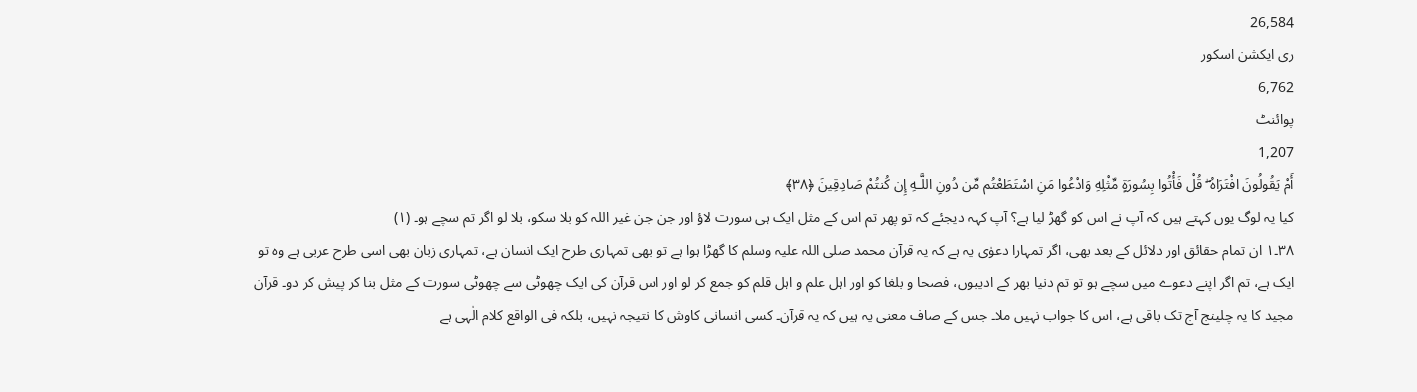26,584
ری ایکشن اسکور
6,762
پوائنٹ
1,207
أَمْ يَقُولُونَ افْتَرَ‌اهُ ۖ قُلْ فَأْتُوا بِسُورَ‌ةٍ مِّثْلِهِ وَادْعُوا مَنِ اسْتَطَعْتُم مِّن دُونِ اللَّـهِ إِن كُنتُمْ صَادِقِينَ ﴿٣٨﴾
کیا یہ لوگ یوں کہتے ہیں کہ آپ نے اس کو گھڑ لیا ہے؟ آپ کہہ دیجئے کہ تو پھر تم اس کے مثل ایک ہی سورت لاؤ اور جن جن غیر اللہ کو بلا سکو، بلا لو اگر تم سچے ہو۔ (١)
٣٨۔١ ان تمام حقائق اور دلائل کے بعد بھی، اگر تمہارا دعوٰی یہ ہے کہ یہ قرآن محمد صلی اللہ علیہ وسلم کا گھڑا ہوا ہے تو بھی تمہاری طرح ایک انسان ہے، تمہاری زبان بھی اسی طرح عربی ہے وہ تو ایک ہے، تم اگر اپنے دعوے میں سچے ہو تو تم دنیا بھر کے ادیبوں، فصحا و بلغا کو اور اہل علم و اہل قلم کو جمع کر لو اور اس قرآن کی ایک چھوٹی سے چھوٹی سورت کے مثل بنا کر پیش کر دو۔ قرآن مجید کا یہ چلینج آج تک باقی ہے، اس کا جواب نہیں ملا۔ جس کے صاف معنی یہ ہیں کہ یہ قرآن۔ کسی انسانی کاوش کا نتیجہ نہیں، بلکہ فی الواقع کلام الٰہی ہے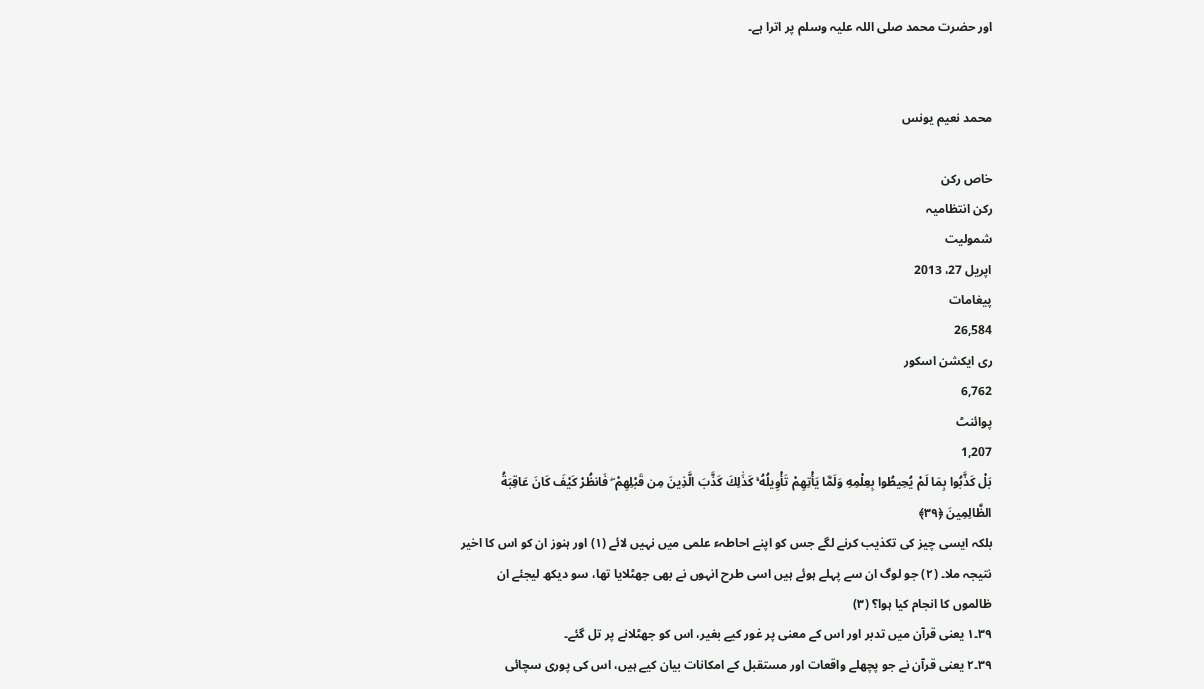اور حضرت محمد صلی اللہ علیہ وسلم پر اترا ہے۔


محمد نعیم یونس

خاص رکن
رکن انتظامیہ
شمولیت
اپریل 27، 2013
پیغامات
26,584
ری ایکشن اسکور
6,762
پوائنٹ
1,207
بَلْ كَذَّبُوا بِمَا لَمْ يُحِيطُوا بِعِلْمِهِ وَلَمَّا يَأْتِهِمْ تَأْوِيلُهُ ۚ كَذَٰلِكَ كَذَّبَ الَّذِينَ مِن قَبْلِهِمْ ۖ فَانظُرْ‌ كَيْفَ كَانَ عَاقِبَةُ الظَّالِمِينَ ﴿٣٩﴾
بلکہ ایسی چیز کی تکذیب کرنے لگے جس کو اپنے احاطہء علمی میں نہیں لائے (١) اور ہنوز ان کو اس کا اخیر نتیجہ ملا۔ (٢) جو لوگ ان سے پہلے ہوئے ہیں اسی طرح انہوں نے بھی جھٹلایا تھا، سو دیکھ لیجئے ان ظالموں کا انجام کیا ہوا؟ (٣)
٣٩۔١ یعنی قرآن میں تدبر اور اس کے معنی پر غور کیے بغیر، اس کو جھٹلانے پر تل گئے۔
٣٩۔٢ یعنی قرآن نے جو پچھلے واقعات اور مستقبل کے امکانات بیان کیے ہیں، اس کی پوری سچائی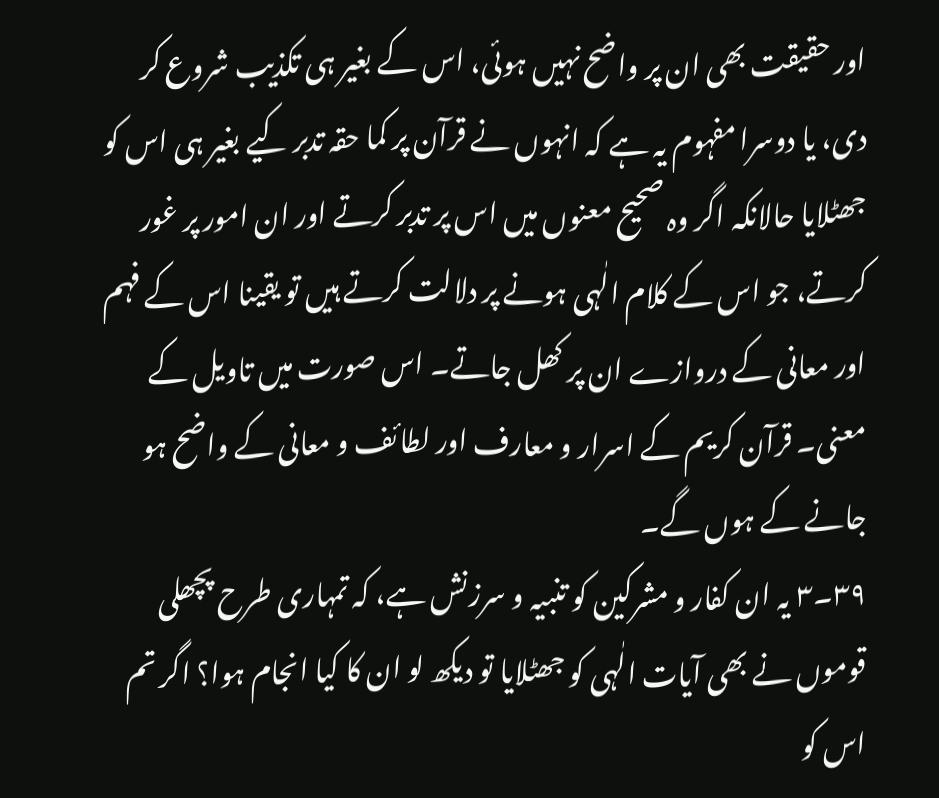اور حقیقت بھی ان پر واضح نہیں ہوئی، اس کے بغیر ہی تکذیب شروع کر دی، یا دوسرا مفہوم یہ ہے کہ انہوں نے قرآن پر کما حقہ تدبر کیے بغیر ہی اس کو جھٹلایا حالانکہ اگر وہ صحیح معنوں میں اس پر تدبر کرتے اور ان امور پر غور کرتے، جو اس کے کلام الٰہی ہونے پر دلالت کرتے ہیں تو یقینا اس کے فہم اور معانی کے دروازے ان پر کھل جاتے۔ اس صورت میں تاویل کے معنی۔ قرآن کریم کے اسرار و معارف اور لطائف و معانی کے واضح ہو جانے کے ہوں گے۔
٣٩۔٣ یہ ان کفار و مشرکین کو تنبیہ و سرزنش ہے، کہ تمہاری طرح پچھلی قوموں نے بھی آیات الٰہی کو جھٹلایا تو دیکھ لو ان کا کیا انجام ہوا؟ اگر تم اس کو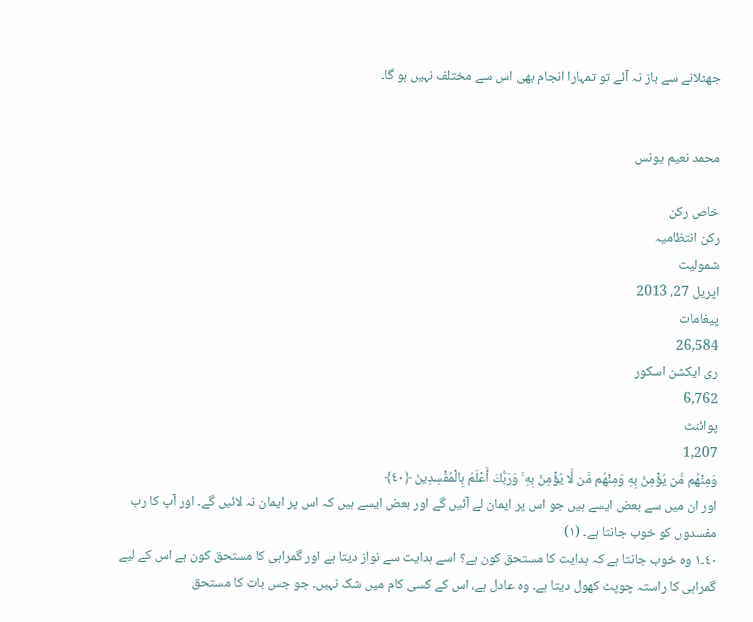جھٹلانے سے باز نہ آئے تو تمہارا انجام بھی اس سے مختلف نہیں ہو گا۔


محمد نعیم یونس

خاص رکن
رکن انتظامیہ
شمولیت
اپریل 27، 2013
پیغامات
26,584
ری ایکشن اسکور
6,762
پوائنٹ
1,207
وَمِنْهُم مَّن يُؤْمِنُ بِهِ وَمِنْهُم مَّن لَّا يُؤْمِنُ بِهِ ۚ وَرَ‌بُّكَ أَعْلَمُ بِالْمُفْسِدِينَ ﴿٤٠﴾
اور ان میں سے بعض ایسے ہیں جو اس پر ایمان لے آئیں گے اور بعض ایسے ہیں کہ اس پر ایمان نہ لائیں گے۔ اور آپ کا رب مفسدوں کو خوب جانتا ہے۔ (١)
٤٠۔١ وہ خوب جانتا ہے کہ ہدایت کا مستحق کون ہے؟ اسے ہدایت سے نواز دیتا ہے اور گمراہی کا مستحق کون ہے اس کے لیے گمراہی کا راستہ چوپٹ کھول دیتا ہے۔ وہ عادل ہے، اس کے کسی کام میں شک نہیں۔ جو جس بات کا مستحق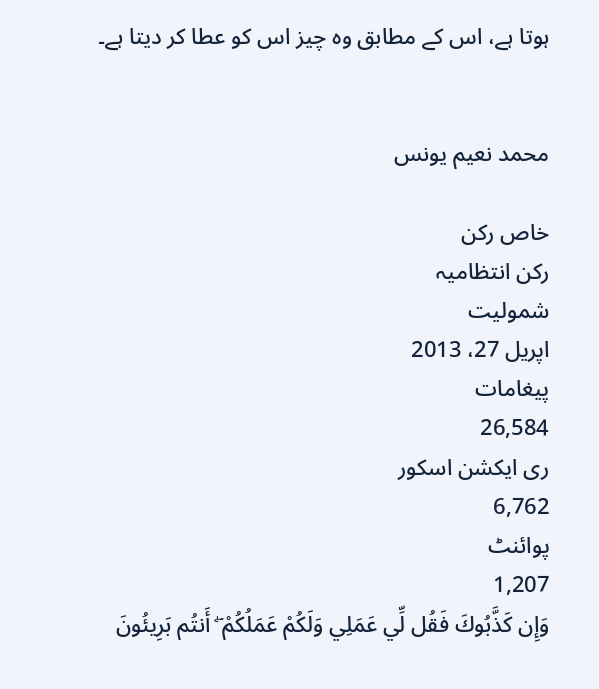ہوتا ہے، اس کے مطابق وہ چیز اس کو عطا کر دیتا ہے۔


محمد نعیم یونس

خاص رکن
رکن انتظامیہ
شمولیت
اپریل 27، 2013
پیغامات
26,584
ری ایکشن اسکور
6,762
پوائنٹ
1,207
وَإِن كَذَّبُوكَ فَقُل لِّي عَمَلِي وَلَكُمْ عَمَلُكُمْ ۖ أَنتُم بَرِ‌يئُونَ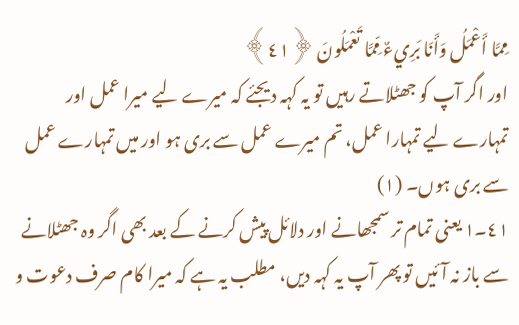مِمَّا أَعْمَلُ وَأَنَا بَرِ‌يءٌ مِّمَّا تَعْمَلُونَ ﴿٤١﴾
اور اگر آپ کو جھٹلاتے رہیں تو یہ کہہ دیجئے کہ میرے لیے میرا عمل اور تمہارے لیے تمہارا عمل، تم میرے عمل سے بری ہو اور میں تمہارے عمل سے بری ہوں۔ (١)
٤١۔١ یعنی تمام تر سمجھانے اور دلائل پیش کرنے کے بعد بھی اگر وہ جھٹلانے سے باز نہ آئیں تو پھر آپ یہ کہہ دیں، مطلب یہ ہے کہ میرا کام صرف دعوت و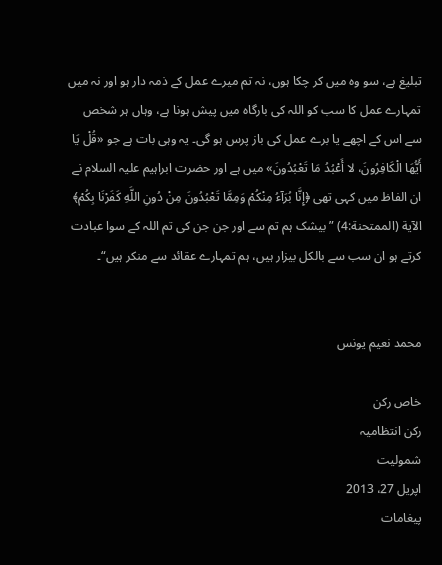تبلیغ ہے، سو وہ میں کر چکا ہوں، نہ تم میرے عمل کے ذمہ دار ہو اور نہ میں تمہارے عمل کا سب کو اللہ کی بارگاہ میں پیش ہونا ہے، وہاں ہر شخص سے اس کے اچھے یا برے عمل کی باز پرس ہو گی۔ یہ وہی بات ہے جو «قُلْ يَا أَيُّهَا الْكَافِرُونَ، لا أَعْبُدُ مَا تَعْبُدُونَ» میں ہے اور حضرت ابراہیم عليہ السلام نے ان الفاظ میں کہی تھی ﴿إِنَّا بُرَآءُ مِنْكُمْ وَمِمَّا تَعْبُدُونَ مِنْ دُونِ اللَّهِ كَفَرْنَا بِكُمْ﴾ الآية (الممتحنة:4) ”بیشک ہم تم سے اور جن جن کی تم اللہ کے سوا عبادت کرتے ہو ان سب سے بالکل بیزار ہیں، ہم تمہارے عقائد سے منکر ہیں“۔


محمد نعیم یونس

خاص رکن
رکن انتظامیہ
شمولیت
اپریل 27، 2013
پیغامات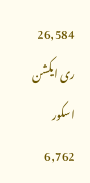26,584
ری ایکشن اسکور
6,762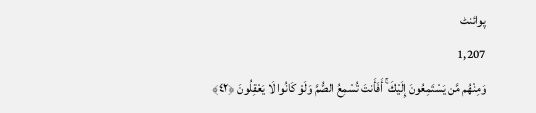پوائنٹ
1,207
وَمِنْهُم مَّن يَسْتَمِعُونَ إِلَيْكَ ۚ أَفَأَنتَ تُسْمِعُ الصُّمَّ وَلَوْ كَانُوا لَا يَعْقِلُونَ ﴿٤٢﴾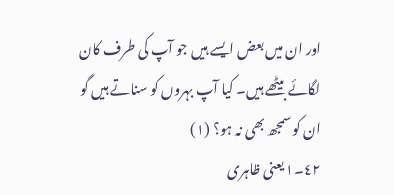اور ان میں بعض ایسے ہیں جو آپ کی طرف کان لگائے بیٹھے ہیں۔ کیا آپ بہروں کو سناتے ہیں گو ان کو سمجھ بھی نہ ہو؟ (١)
٤٢۔١ یعنی ظاہری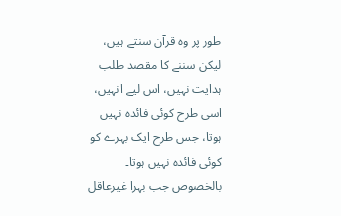طور پر وہ قرآن سنتے ہیں، لیکن سننے کا مقصد طلب ہدایت نہیں، اس لیے انہیں، اسی طرح کوئی فائدہ نہیں ہوتا، جس طرح ایک بہرے کو کوئی فائدہ نہیں ہوتا۔ بالخصوص جب بہرا غیرعاقل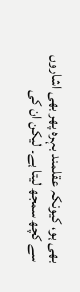بھی ہو، کیونکہ عقلمند بہرہ پھر بھی اشاروں سے کچھ سمجھ لیتا ہے۔ لیکن ان کی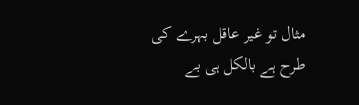مثال تو غیر عاقل بہرے کی طرح ہے بالکل ہی بے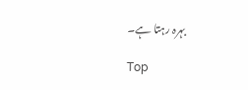بہرہ رہتا ہے۔

Top